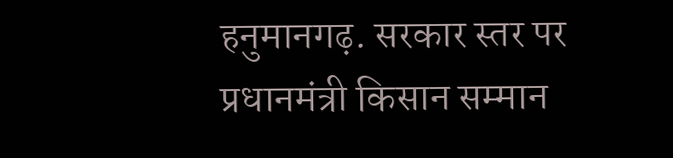हनुमानगढ़. सरकार स्तर पर प्रधानमंत्री किसान सम्मान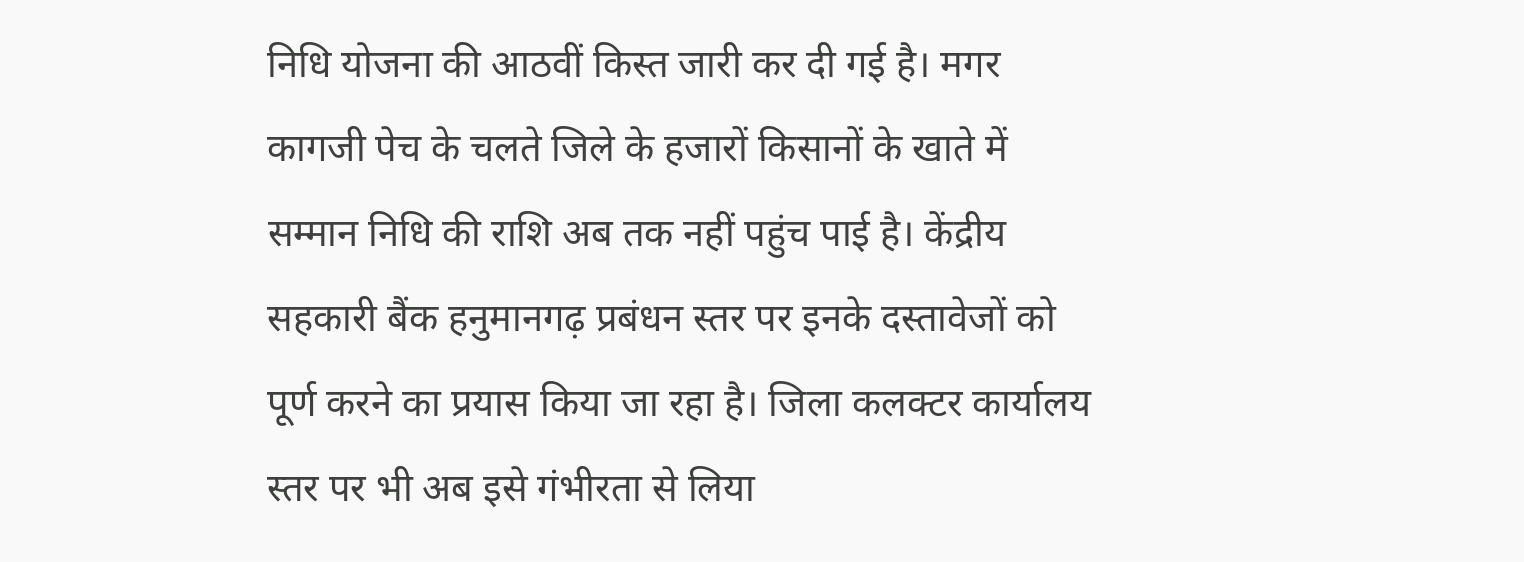निधि योजना की आठवीं किस्त जारी कर दी गई है। मगर कागजी पेच के चलते जिले के हजारों किसानों के खाते में सम्मान निधि की राशि अब तक नहीं पहुंच पाई है। केंद्रीय सहकारी बैंक हनुमानगढ़ प्रबंधन स्तर पर इनके दस्तावेजों को पूर्ण करने का प्रयास किया जा रहा है। जिला कलक्टर कार्यालय स्तर पर भी अब इसे गंभीरता से लिया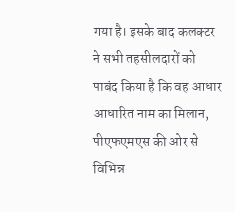गया है। इसके बाद कलक्टर ने सभी तहसीलदारों को पाबंद किया है कि वह आधार आधारित नाम का मिलान, पीएफएमएस की ओर से विभिन्न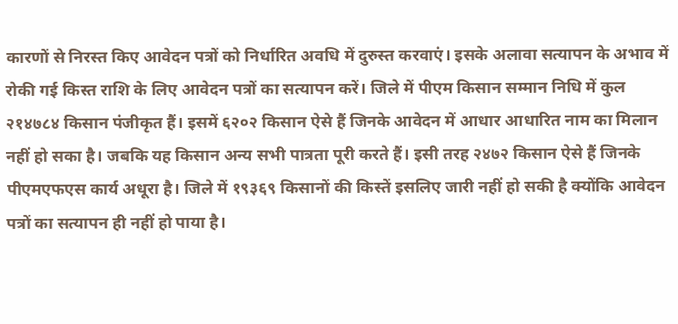कारणों से निरस्त किए आवेदन पत्रों को निर्धारित अवधि में दुरुस्त करवाएं। इसके अलावा सत्यापन के अभाव में रोकी गई किस्त राशि के लिए आवेदन पत्रों का सत्यापन करें। जिले में पीएम किसान सम्मान निधि में कुल २१४७८४ किसान पंजीकृत हैं। इसमें ६२०२ किसान ऐसे हैं जिनके आवेदन में आधार आधारित नाम का मिलान नहीं हो सका है। जबकि यह किसान अन्य सभी पात्रता पूरी करते हैं। इसी तरह २४७२ किसान ऐसे हैं जिनके पीएमएफएस कार्य अधूरा है। जिले में १९३६९ किसानों की किस्तें इसलिए जारी नहीं हो सकी है क्योंकि आवेदन पत्रों का सत्यापन ही नहीं हो पाया है।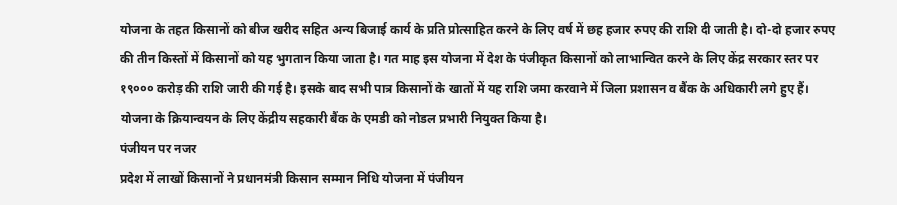योजना के तहत किसानों को बीज खरीद सहित अन्य बिजाई कार्य के प्रति प्रोत्साहित करने के लिए वर्ष में छह हजार रुपए की राशि दी जाती है। दो-दो हजार रुपए की तीन किस्तों में किसानों को यह भुगतान किया जाता है। गत माह इस योजना में देश के पंजीकृत किसानों को लाभान्वित करने के लिए केंद्र सरकार स्तर पर १९००० करोड़ की राशि जारी की गई है। इसके बाद सभी पात्र किसानों के खातों में यह राशि जमा करवाने में जिला प्रशासन व बैंक के अधिकारी लगे हुए हैं। योजना के क्रियान्वयन के लिए केंद्रीय सहकारी बैंक के एमडी को नोडल प्रभारी नियुक्त किया है।
पंजीयन पर नजर
प्रदेश में लाखों किसानों ने प्रधानमंत्री किसान सम्मान निधि योजना में पंजीयन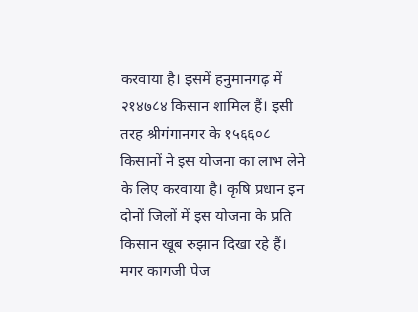करवाया है। इसमें हनुमानगढ़ में २१४७८४ किसान शामिल हैं। इसी तरह श्रीगंगानगर के १५६६०८ किसानों ने इस योजना का लाभ लेने के लिए करवाया है। कृषि प्रधान इन दोनों जिलों में इस योजना के प्रति किसान खूब रुझान दिखा रहे हैं। मगर कागजी पेज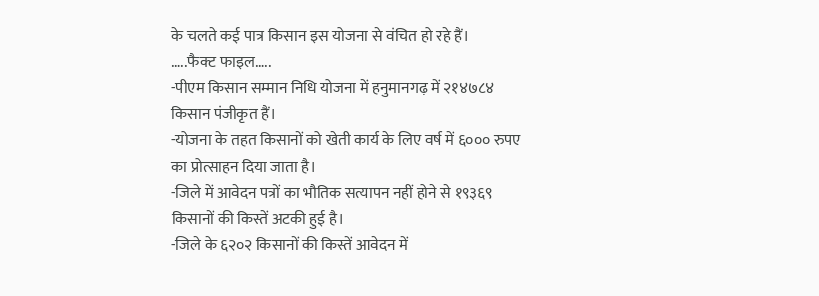के चलते कई पात्र किसान इस योजना से वंचित हो रहे हैं।
…..फैक्ट फाइल…..
-पीएम किसान सम्मान निधि योजना में हनुमानगढ़ में २१४७८४ किसान पंजीकृत हैं।
-योजना के तहत किसानों को खेती कार्य के लिए वर्ष में ६००० रुपए का प्रोत्साहन दिया जाता है।
-जिले में आवेदन पत्रों का भौतिक सत्यापन नहीं होने से १९३६९ किसानों की किस्तें अटकी हुई है।
-जिले के ६२०२ किसानों की किस्तें आवेदन में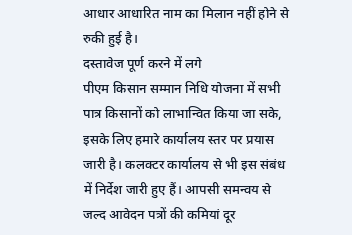आधार आधारित नाम का मिलान नहीं होने से रुकी हुई है।
दस्तावेज पूर्ण करने में लगे
पीएम किसान सम्मान निधि योजना में सभी पात्र किसानों को लाभान्वित किया जा सके, इसके लिए हमारे कार्यालय स्तर पर प्रयास जारी है। कलक्टर कार्यालय से भी इस संबंध में निर्देश जारी हुए हैं। आपसी समन्वय से जल्द आवेदन पत्रों की कमियां दूर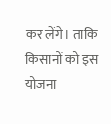कर लेंगे। ताकि किसानों को इस योजना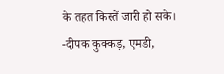के तहत किस्तें जारी हो सके।
-दीपक कुक्कड़, एमडी,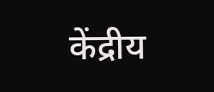केंद्रीय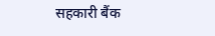सहकारी बैंक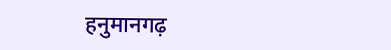हनुमानगढ़